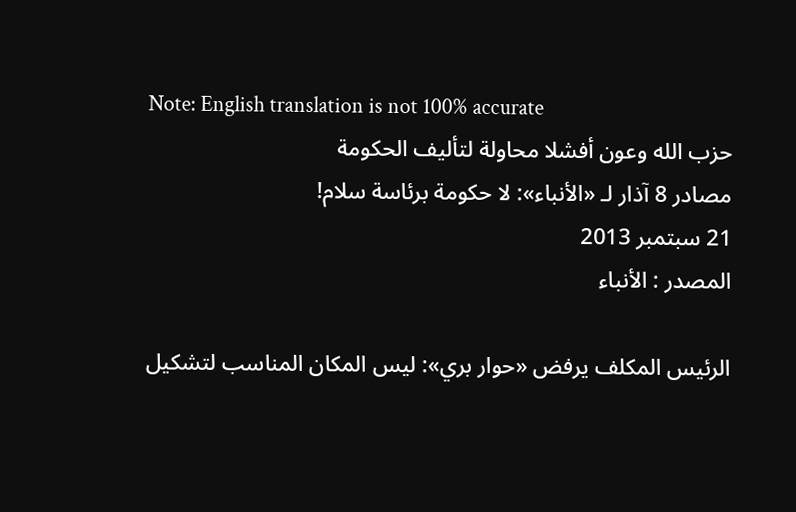Note: English translation is not 100% accurate
حزب الله وعون أفشلا محاولة لتأليف الحكومة
مصادر 8 آذار لـ «الأنباء»: لا حكومة برئاسة سلام!
21 سبتمبر 2013
المصدر : الأنباء

الرئيس المكلف يرفض «حوار بري»: ليس المكان المناسب لتشكيل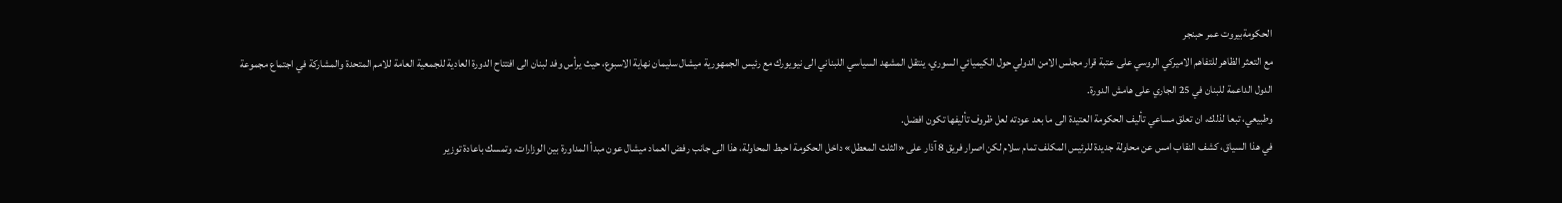الحكومةبيروت عمر حبنجر
مع التعثر الظاهر للتفاهم الاميركي الروسي على عتبة قرار مجلس الامن الدولي حول الكيميائي السوري، ينتقل المشهد السياسي اللبناني الى نيويورك مع رئيس الجمهورية ميشال سليمان نهاية الاسبوع، حيث يرأس وفد لبنان الى افتتاح الدورة العادية للجمعية العامة للامم المتحدة والمشاركة في اجتماع مجموعة الدول الداعمة للبنان في 25 الجاري على هامش الدورة.
وطبيعي، تبعا لذلك، ان تعلق مساعي تأليف الحكومة العتيدة الى ما بعد عودته لعل ظروف تأليفها تكون افضل.
في هذا السياق، كشف النقاب امس عن محاولة جديدة للرئيس المكلف تمام سلام لكن اصرار فريق 8 آذار على «الثلث المعطل» داخل الحكومة احبط المحاولة، هذا الى جانب رفض العماد ميشال عون مبدأ المداورة بين الوزارات، وتمسك باعادة توزير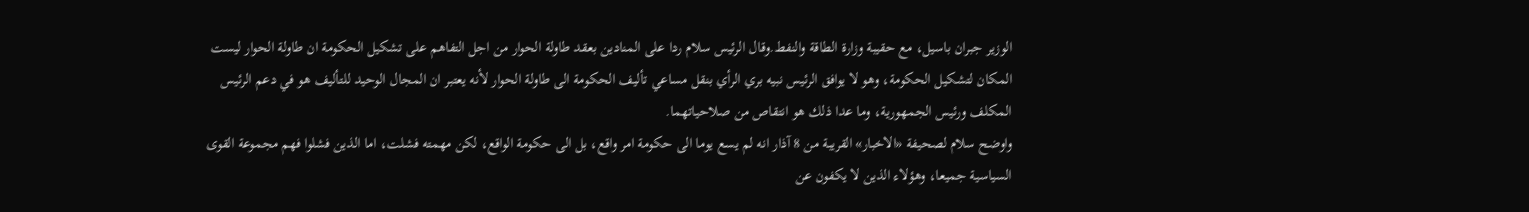الوزير جبران باسيل، مع حقيبة وزارة الطاقة والنفط.وقال الرئيس سلام ردا على المنادين بعقد طاولة الحوار من اجل التفاهم على تشكيل الحكومة ان طاولة الحوار ليست المكان لتشكيل الحكومة، وهو لا يوافق الرئيس نبيه بري الرأي بنقل مساعي تأليف الحكومة الى طاولة الحوار لأنه يعتبر ان المجال الوحيد للتأليف هو في دعم الرئيس المكلف ورئيس الجمهورية، وما عدا ذلك هو انتقاص من صلاحياتهما.
واوضح سلام لصحيفة «الاخبار» القريبة من 8 آذار انه لم يسع يوما الى حكومة امر واقع، بل الى حكومة الواقع، لكن مهمته فشلت، اما الذين فشلوا فهم مجموعة القوى السياسية جميعا، وهؤلاء الذين لا يكفون عن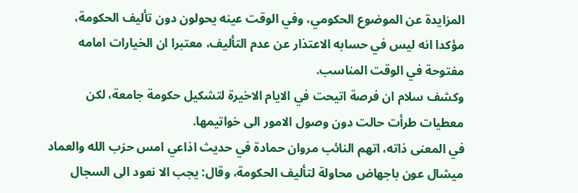المزايدة عن الموضوع الحكومي، وفي الوقت عينه يحولون دون تأليف الحكومة، مؤكدا انه ليس في حسابه الاعتذار عن عدم التأليف، معتبرا ان الخيارات امامه مفتوحة في الوقت المناسب.
وكشف سلام ان فرصة اتيحت في الايام الاخيرة لتشكيل حكومة جامعة، لكن معطيات طرأت حالت دون وصول الامور الى خواتيمها.
في المعنى ذاته، اتهم النائب مروان حمادة في حديث اذاعي امس حزب الله والعماد ميشال عون باجهاض محاولة لتأليف الحكومة، وقال: يجب الا نعود الى السجال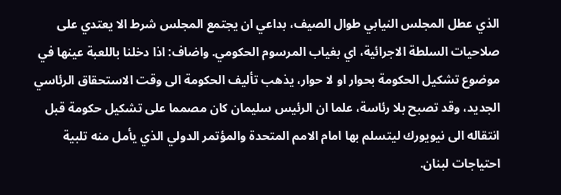الذي عطل المجلس النيابي طوال الصيف، بداعي ان يجتمع المجلس شرط الا يعتدي على صلاحيات السلطة الاجرائية، اي بغياب المرسوم الحكومي. واضاف: اذا دخلنا باللعبة عينها في موضوع تشكيل الحكومة بحوار او لا حوار، يذهب تأليف الحكومة الى وقت الاستحقاق الرئاسي الجديد، وقد تصبح بلا رئاسة، علما ان الرئيس سليمان كان مصمما على تشكيل حكومة قبل انتقاله الى نيويورك ليتسلم بها امام الامم المتحدة والمؤتمر الدولي الذي يأمل منه تلبية احتياجات لبنان.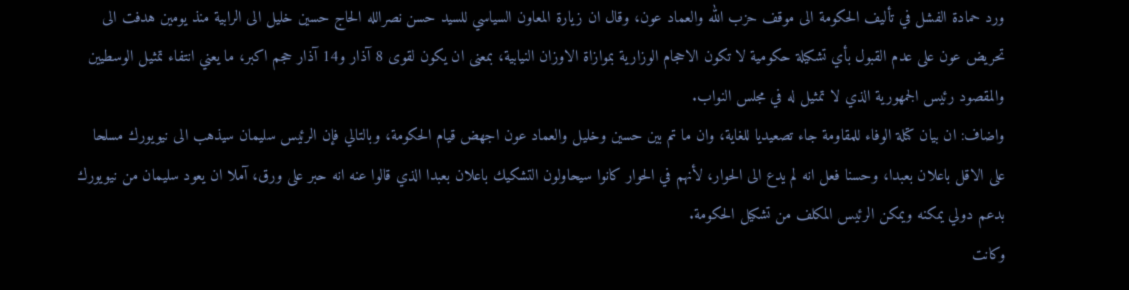ورد حمادة الفشل في تأليف الحكومة الى موقف حزب الله والعماد عون، وقال ان زيارة المعاون السياسي للسيد حسن نصرالله الحاج حسين خليل الى الرابية منذ يومين هدفت الى تحريض عون على عدم القبول بأي تشكيلة حكومية لا تكون الاحجام الوزارية بموازاة الاوزان النيابية، بمعنى ان يكون لقوى 8 آذار و14 آذار حجم اكبر، ما يعني انتفاء تمثيل الوسطيين والمقصود رئيس الجمهورية الذي لا تمثيل له في مجلس النواب.
واضاف: ان بيان كتلة الوفاء للمقاومة جاء تصعيديا للغاية، وان ما تم بين حسين وخليل والعماد عون اجهض قيام الحكومة، وبالتالي فإن الرئيس سليمان سيذهب الى نيويورك مسلحا على الاقل باعلان بعبدا، وحسنا فعل انه لم يدع الى الحوار، لأنهم في الحوار كانوا سيحاولون التشكيك باعلان بعبدا الذي قالوا عنه انه حبر على ورق، آملا ان يعود سليمان من نيويورك بدعم دولي يمكنه ويمكن الرئيس المكلف من تشكيل الحكومة.
وكانت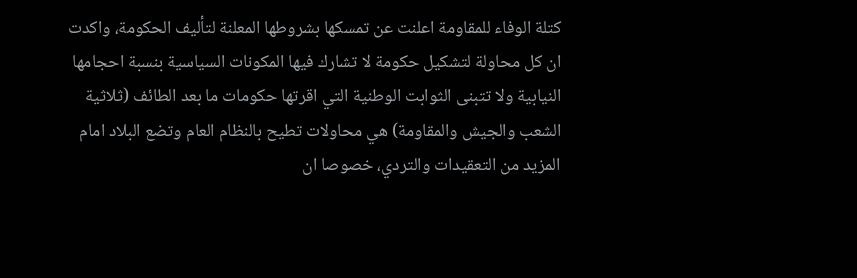كتلة الوفاء للمقاومة اعلنت عن تمسكها بشروطها المعلنة لتأليف الحكومة، واكدت ان كل محاولة لتشكيل حكومة لا تشارك فيها المكونات السياسية بنسبة احجامها النيابية ولا تتبنى الثوابت الوطنية التي اقرتها حكومات ما بعد الطائف (ثلاثية الشعب والجيش والمقاومة) هي محاولات تطيح بالنظام العام وتضع البلاد امام المزيد من التعقيدات والتردي، خصوصا ان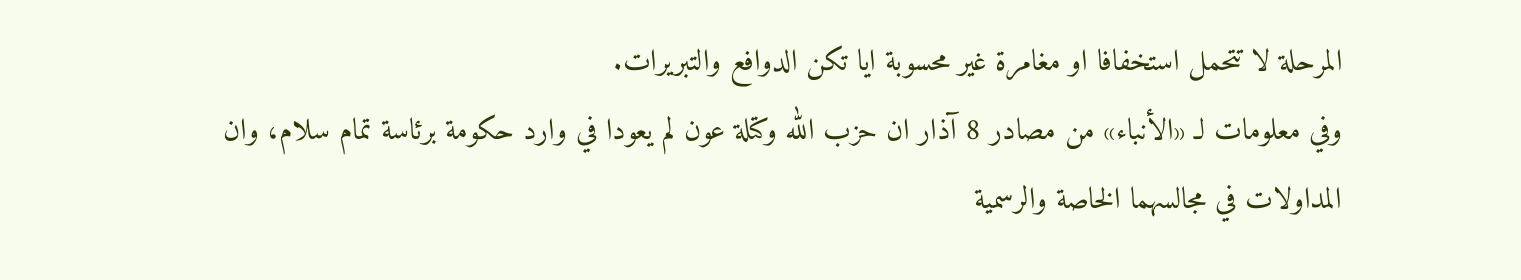المرحلة لا تتحمل استخفافا او مغامرة غير محسوبة ايا تكن الدوافع والتبريرات.
وفي معلومات لـ «الأنباء» من مصادر 8 آذار ان حزب الله وكتلة عون لم يعودا في وارد حكومة برئاسة تمام سلام، وان المداولات في مجالسهما الخاصة والرسمية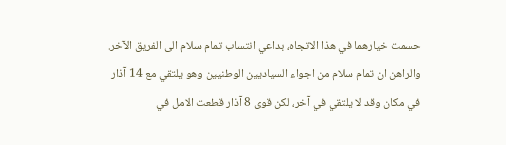حسمت خيارهما في هذا الاتجاه، بداعي انتساب تمام سلام الى الفريق الآخر.
والراهن ان تمام سلام من اجواء السياديين الوطنيين وهو يلتقي مع 14 آذار في مكان وقد لا يلتقي في آخر، لكن قوى 8 آذار قطعت الامل في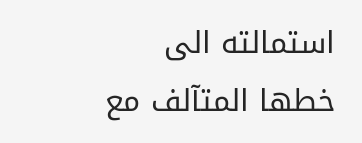استمالته الى خطها المتآلف مع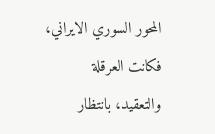المحور السوري الايراني، فكانت العرقلة والتعقيد، بانتظار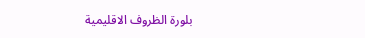بلورة الظروف الاقليمية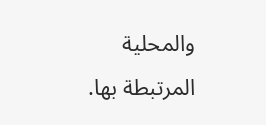والمحلية المرتبطة بها.